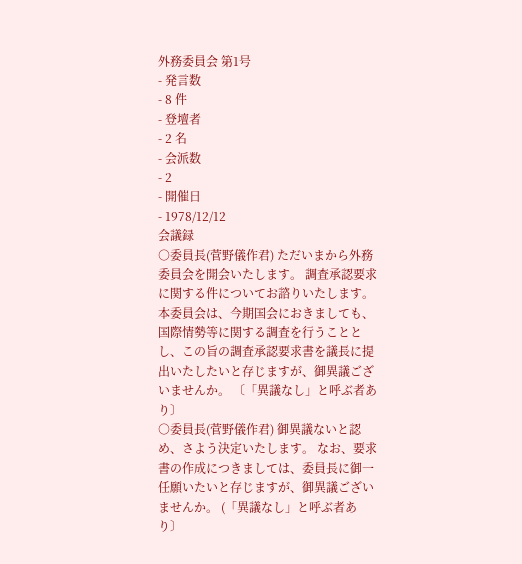外務委員会 第1号
- 発言数
- 8 件
- 登壇者
- 2 名
- 会派数
- 2
- 開催日
- 1978/12/12
会議録
○委員長(菅野儀作君) ただいまから外務委員会を開会いたします。 調査承認要求に関する件についてお諮りいたします。 本委員会は、今期国会におきましても、国際情勢等に関する調査を行うこととし、この旨の調査承認要求書を議長に提出いたしたいと存じますが、御異議ございませんか。 〔「異議なし」と呼ぶ者あり〕
○委員長(菅野儀作君) 御異議ないと認め、さよう決定いたします。 なお、要求書の作成につきましては、委員長に御一任願いたいと存じますが、御異議ございませんか。 (「異議なし」と呼ぶ者あり〕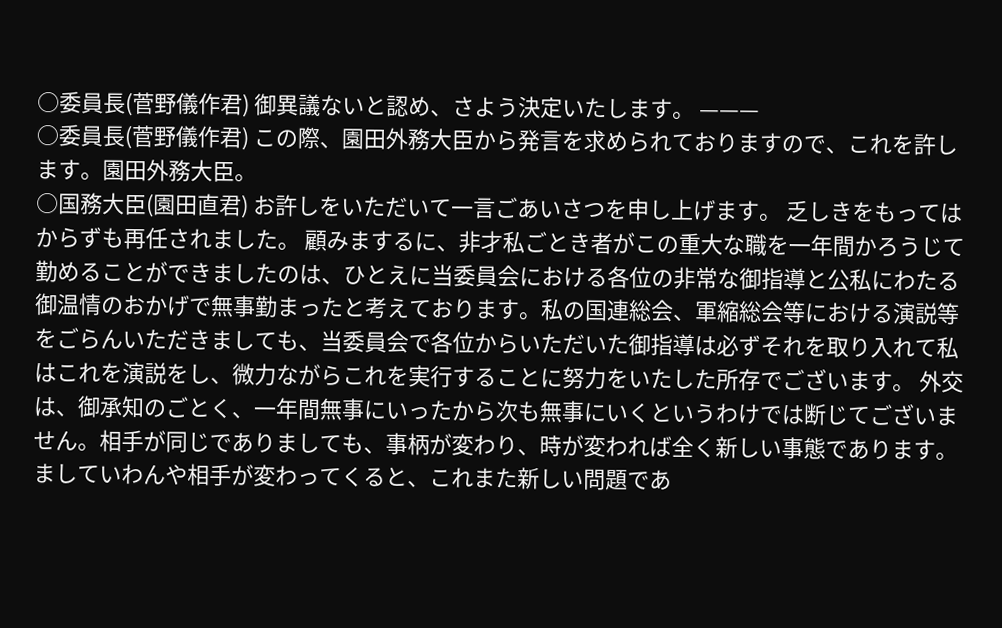○委員長(菅野儀作君) 御異議ないと認め、さよう決定いたします。 ———
○委員長(菅野儀作君) この際、園田外務大臣から発言を求められておりますので、これを許します。園田外務大臣。
○国務大臣(園田直君) お許しをいただいて一言ごあいさつを申し上げます。 乏しきをもってはからずも再任されました。 顧みまするに、非才私ごとき者がこの重大な職を一年間かろうじて勤めることができましたのは、ひとえに当委員会における各位の非常な御指導と公私にわたる御温情のおかげで無事勤まったと考えております。私の国連総会、軍縮総会等における演説等をごらんいただきましても、当委員会で各位からいただいた御指導は必ずそれを取り入れて私はこれを演説をし、微力ながらこれを実行することに努力をいたした所存でございます。 外交は、御承知のごとく、一年間無事にいったから次も無事にいくというわけでは断じてございません。相手が同じでありましても、事柄が変わり、時が変われば全く新しい事態であります。ましていわんや相手が変わってくると、これまた新しい問題であ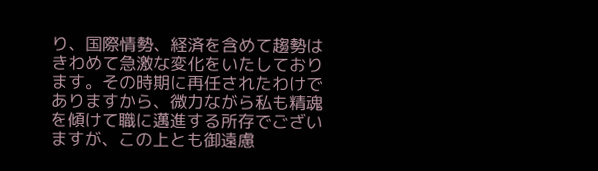り、国際情勢、経済を含めて趨勢はきわめて急激な変化をいたしております。その時期に再任されたわけでありますから、微力ながら私も精魂を傾けて職に邁進する所存でございますが、この上とも御遠慮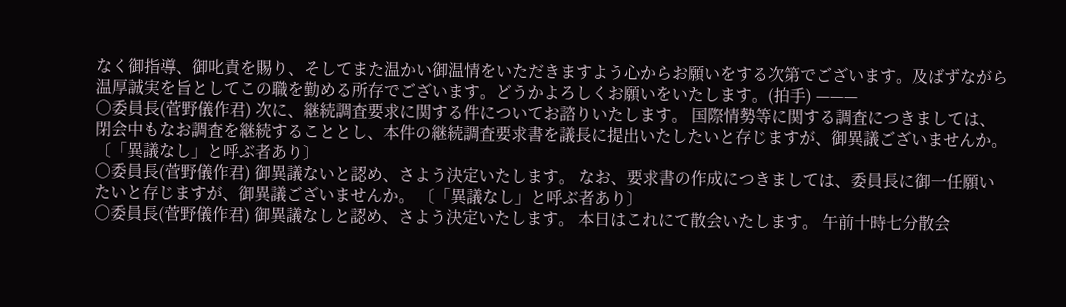なく御指導、御叱責を賜り、そしてまた温かい御温情をいただきますよう心からお願いをする次第でございます。及ばずながら温厚誠実を旨としてこの職を勤める所存でございます。どうかよろしくお願いをいたします。(拍手) ———
○委員長(菅野儀作君) 次に、継続調査要求に関する件についてお諮りいたします。 国際情勢等に関する調査につきましては、閉会中もなお調査を継続することとし、本件の継続調査要求書を議長に提出いたしたいと存じますが、御異議ございませんか。 〔「異議なし」と呼ぶ者あり〕
○委員長(菅野儀作君) 御異議ないと認め、さよう決定いたします。 なお、要求書の作成につきましては、委員長に御一任願いたいと存じますが、御異議ございませんか。 〔「異議なし」と呼ぶ者あり〕
○委員長(菅野儀作君) 御異議なしと認め、さよう決定いたします。 本日はこれにて散会いたします。 午前十時七分散会